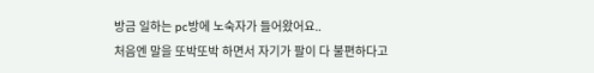방금 일하는 pc방에 노숙자가 들어왔어요..
처음엔 말을 또박또박 하면서 자기가 팔이 다 불편하다고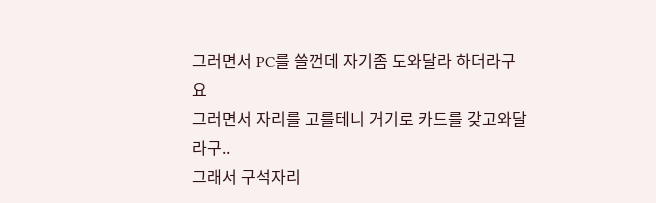그러면서 PC를 쓸껀데 자기좀 도와달라 하더라구요
그러면서 자리를 고를테니 거기로 카드를 갖고와달라구..
그래서 구석자리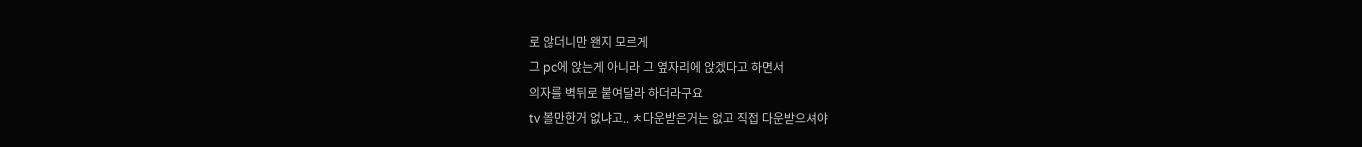로 않더니만 왠지 모르게
그 pc에 앉는게 아니라 그 옆자리에 앉겠다고 하면서
의자를 벽뒤로 붙여달라 하더라구요
tv 볼만한거 없냐고.. ㅊ다운받은거는 없고 직접 다운받으셔야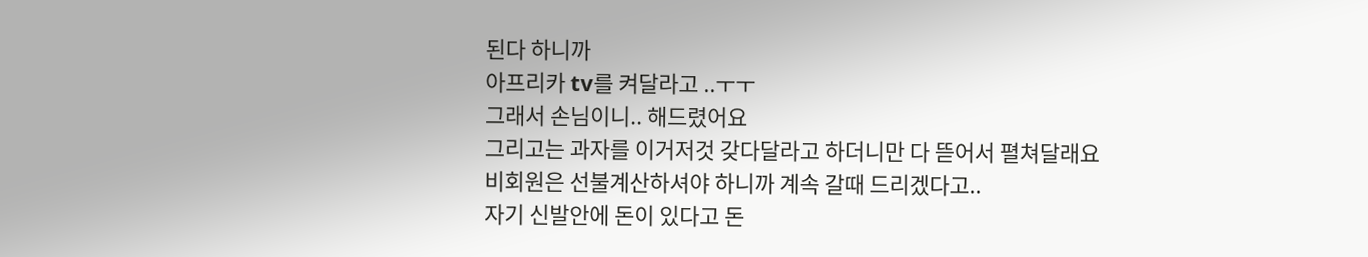된다 하니까
아프리카 tv를 켜달라고 ..ㅜㅜ
그래서 손님이니.. 해드렸어요
그리고는 과자를 이거저것 갖다달라고 하더니만 다 뜯어서 펼쳐달래요
비회원은 선불계산하셔야 하니까 계속 갈때 드리겠다고..
자기 신발안에 돈이 있다고 돈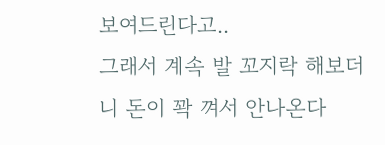보여드린다고..
그래서 계속 발 꼬지락 해보더니 돈이 꽉 껴서 안나온다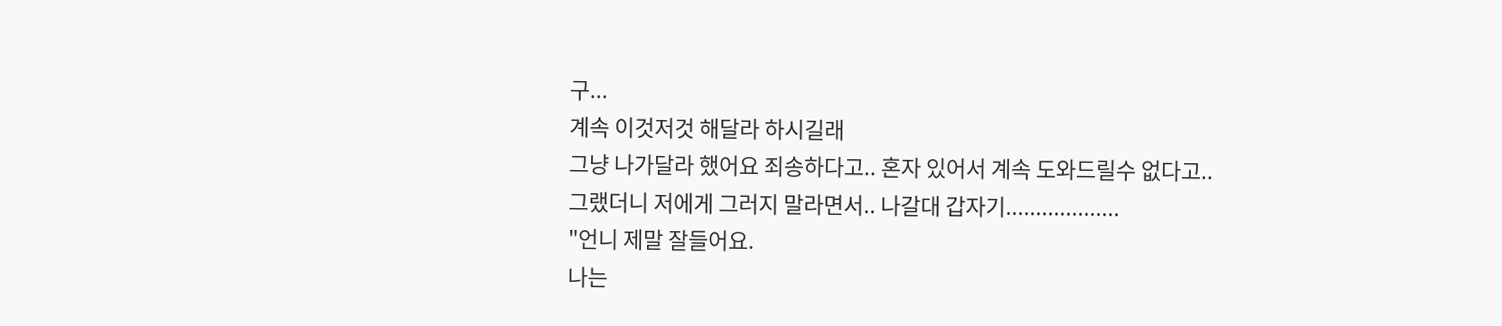구...
계속 이것저것 해달라 하시길래
그냥 나가달라 했어요 죄송하다고.. 혼자 있어서 계속 도와드릴수 없다고..
그랬더니 저에게 그러지 말라면서.. 나갈대 갑자기...................
"언니 제말 잘들어요.
나는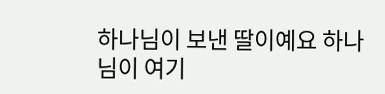하나님이 보낸 딸이예요 하나님이 여기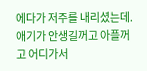에다가 저주를 내리셨는데.
애기가 안생길꺼고 아플꺼고 어디가서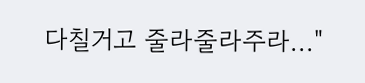다칠거고 줄라줄라주라..."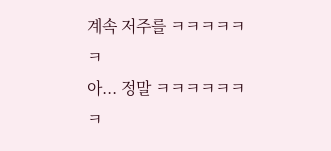계속 저주를 ㅋㅋㅋㅋㅋㅋ
아... 정말 ㅋㅋㅋㅋㅋㅋㅋ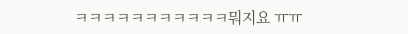ㅋㅋㅋㅋㅋㅋㅋㅋㅋㅋㅋ뭐지요 ㅠㅠ